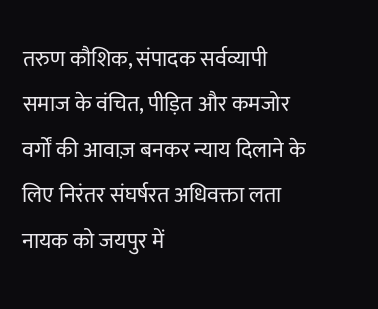तरुण कौशिक, संपादक सर्वव्यापी
समाज के वंचित, पीड़ित और कमजोर वर्गों की आवाज़ बनकर न्याय दिलाने के लिए निरंतर संघर्षरत अधिवक्ता लता नायक को जयपुर में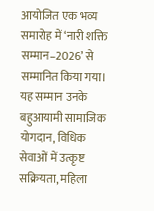आयोजित एक भव्य समारोह में ‘नारी शक्ति सम्मान–2026’ से सम्मानित किया गया। यह सम्मान उनके बहुआयामी सामाजिक योगदान, विधिक सेवाओं में उत्कृष्ट सक्रियता, महिला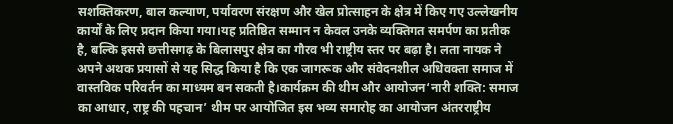सशक्तिकरण, बाल कल्याण, पर्यावरण संरक्षण और खेल प्रोत्साहन के क्षेत्र में किए गए उल्लेखनीय कार्यों के लिए प्रदान किया गया।यह प्रतिष्ठित सम्मान न केवल उनके व्यक्तिगत समर्पण का प्रतीक है, बल्कि इससे छत्तीसगढ़ के बिलासपुर क्षेत्र का गौरव भी राष्ट्रीय स्तर पर बढ़ा है। लता नायक ने अपने अथक प्रयासों से यह सिद्ध किया है कि एक जागरूक और संवेदनशील अधिवक्ता समाज में वास्तविक परिवर्तन का माध्यम बन सकती है।कार्यक्रम की थीम और आयोजन‘नारी शक्ति: समाज का आधार, राष्ट्र की पहचान’ थीम पर आयोजित इस भव्य समारोह का आयोजन अंतरराष्ट्रीय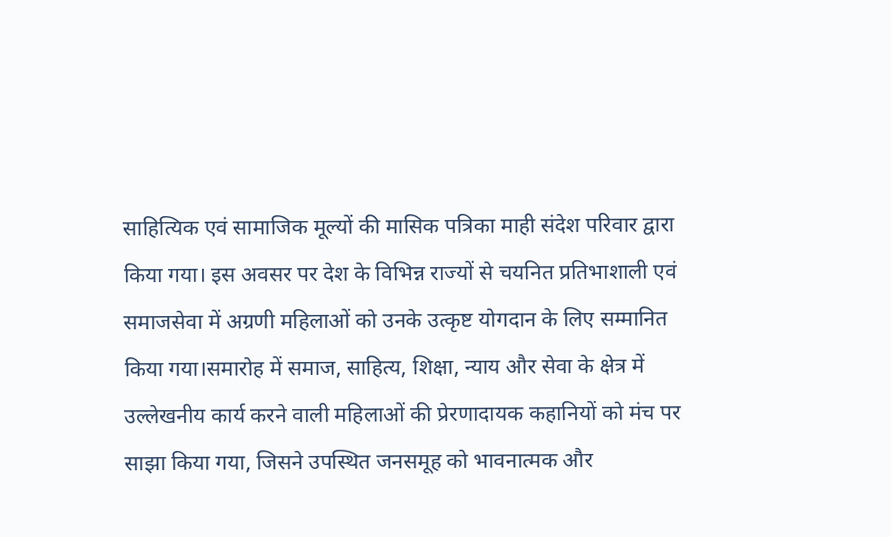साहित्यिक एवं सामाजिक मूल्यों की मासिक पत्रिका माही संदेश परिवार द्वारा किया गया। इस अवसर पर देश के विभिन्न राज्यों से चयनित प्रतिभाशाली एवं समाजसेवा में अग्रणी महिलाओं को उनके उत्कृष्ट योगदान के लिए सम्मानित किया गया।समारोह में समाज, साहित्य, शिक्षा, न्याय और सेवा के क्षेत्र में उल्लेखनीय कार्य करने वाली महिलाओं की प्रेरणादायक कहानियों को मंच पर साझा किया गया, जिसने उपस्थित जनसमूह को भावनात्मक और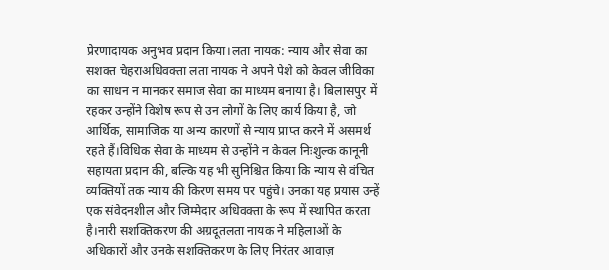प्रेरणादायक अनुभव प्रदान किया।लता नायक: न्याय और सेवा का सशक्त चेहराअधिवक्ता लता नायक ने अपने पेशे को केवल जीविका का साधन न मानकर समाज सेवा का माध्यम बनाया है। बिलासपुर में रहकर उन्होंने विशेष रूप से उन लोगों के लिए कार्य किया है, जो आर्थिक, सामाजिक या अन्य कारणों से न्याय प्राप्त करने में असमर्थ रहते हैं।विधिक सेवा के माध्यम से उन्होंने न केवल निःशुल्क कानूनी सहायता प्रदान की, बल्कि यह भी सुनिश्चित किया कि न्याय से वंचित व्यक्तियों तक न्याय की किरण समय पर पहुंचे। उनका यह प्रयास उन्हें एक संवेदनशील और जिम्मेदार अधिवक्ता के रूप में स्थापित करता है।नारी सशक्तिकरण की अग्रदूतलता नायक ने महिलाओं के अधिकारों और उनके सशक्तिकरण के लिए निरंतर आवाज़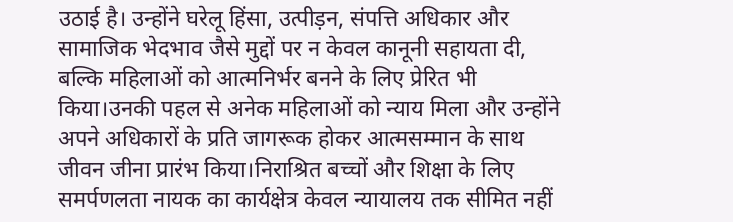उठाई है। उन्होंने घरेलू हिंसा, उत्पीड़न, संपत्ति अधिकार और सामाजिक भेदभाव जैसे मुद्दों पर न केवल कानूनी सहायता दी, बल्कि महिलाओं को आत्मनिर्भर बनने के लिए प्रेरित भी किया।उनकी पहल से अनेक महिलाओं को न्याय मिला और उन्होंने अपने अधिकारों के प्रति जागरूक होकर आत्मसम्मान के साथ जीवन जीना प्रारंभ किया।निराश्रित बच्चों और शिक्षा के लिए समर्पणलता नायक का कार्यक्षेत्र केवल न्यायालय तक सीमित नहीं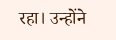रहा। उन्होंने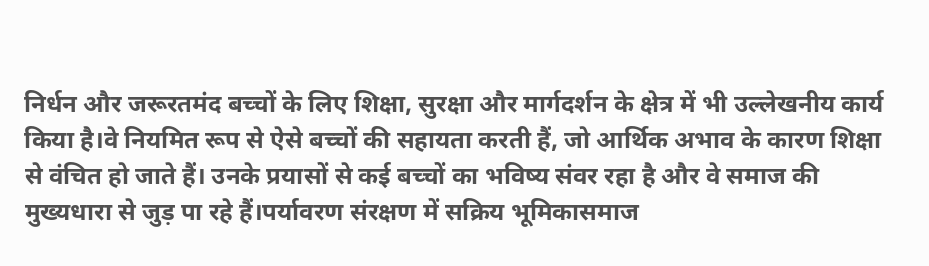निर्धन और जरूरतमंद बच्चों के लिए शिक्षा, सुरक्षा और मार्गदर्शन के क्षेत्र में भी उल्लेखनीय कार्य किया है।वे नियमित रूप से ऐसे बच्चों की सहायता करती हैं, जो आर्थिक अभाव के कारण शिक्षा से वंचित हो जाते हैं। उनके प्रयासों से कई बच्चों का भविष्य संवर रहा है और वे समाज की मुख्यधारा से जुड़ पा रहे हैं।पर्यावरण संरक्षण में सक्रिय भूमिकासमाज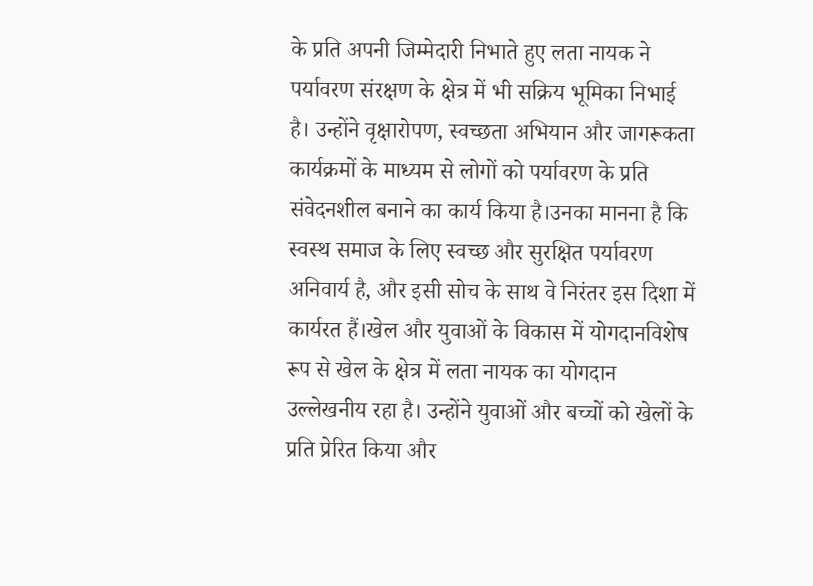के प्रति अपनी जिम्मेदारी निभाते हुए लता नायक ने पर्यावरण संरक्षण के क्षेत्र में भी सक्रिय भूमिका निभाई है। उन्होंने वृक्षारोपण, स्वच्छता अभियान और जागरूकता कार्यक्रमों के माध्यम से लोगों को पर्यावरण के प्रति संवेदनशील बनाने का कार्य किया है।उनका मानना है कि स्वस्थ समाज के लिए स्वच्छ और सुरक्षित पर्यावरण अनिवार्य है, और इसी सोच के साथ वे निरंतर इस दिशा में कार्यरत हैं।खेल और युवाओं के विकास में योगदानविशेष रूप से खेल के क्षेत्र में लता नायक का योगदान उल्लेखनीय रहा है। उन्होंने युवाओं और बच्चों को खेलों के प्रति प्रेरित किया और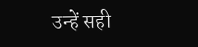उन्हें सही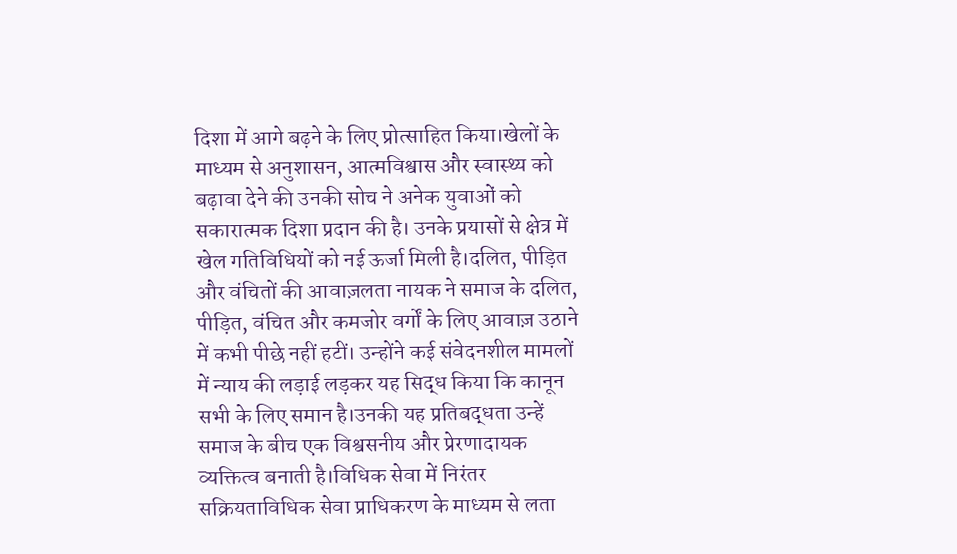दिशा में आगे बढ़ने के लिए प्रोत्साहित किया।खेलों के माध्यम से अनुशासन, आत्मविश्वास और स्वास्थ्य को बढ़ावा देने की उनकी सोच ने अनेक युवाओं को सकारात्मक दिशा प्रदान की है। उनके प्रयासों से क्षेत्र में खेल गतिविधियों को नई ऊर्जा मिली है।दलित, पीड़ित और वंचितों की आवाज़लता नायक ने समाज के दलित, पीड़ित, वंचित और कमजोर वर्गों के लिए आवाज़ उठाने में कभी पीछे नहीं हटीं। उन्होंने कई संवेदनशील मामलों में न्याय की लड़ाई लड़कर यह सिद्ध किया कि कानून सभी के लिए समान है।उनकी यह प्रतिबद्धता उन्हें समाज के बीच एक विश्वसनीय और प्रेरणादायक व्यक्तित्व बनाती है।विधिक सेवा में निरंतर सक्रियताविधिक सेवा प्राधिकरण के माध्यम से लता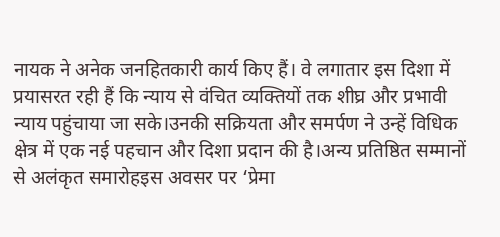नायक ने अनेक जनहितकारी कार्य किए हैं। वे लगातार इस दिशा में प्रयासरत रही हैं कि न्याय से वंचित व्यक्तियों तक शीघ्र और प्रभावी न्याय पहुंचाया जा सके।उनकी सक्रियता और समर्पण ने उन्हें विधिक क्षेत्र में एक नई पहचान और दिशा प्रदान की है।अन्य प्रतिष्ठित सम्मानों से अलंकृत समारोहइस अवसर पर ‘प्रेमा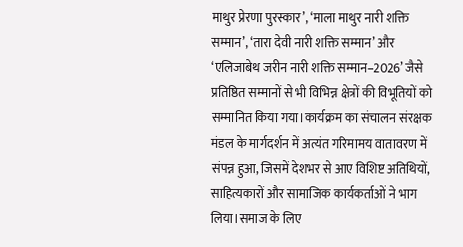माथुर प्रेरणा पुरस्कार’, ‘माला माथुर नारी शक्ति सम्मान’, ‘तारा देवी नारी शक्ति सम्मान’ और ‘एलिजाबेथ जरीन नारी शक्ति सम्मान–2026’ जैसे प्रतिष्ठित सम्मानों से भी विभिन्न क्षेत्रों की विभूतियों को सम्मानित किया गया।कार्यक्रम का संचालन संरक्षक मंडल के मार्गदर्शन में अत्यंत गरिमामय वातावरण में संपन्न हुआ, जिसमें देशभर से आए विशिष्ट अतिथियों, साहित्यकारों और सामाजिक कार्यकर्ताओं ने भाग लिया।समाज के लिए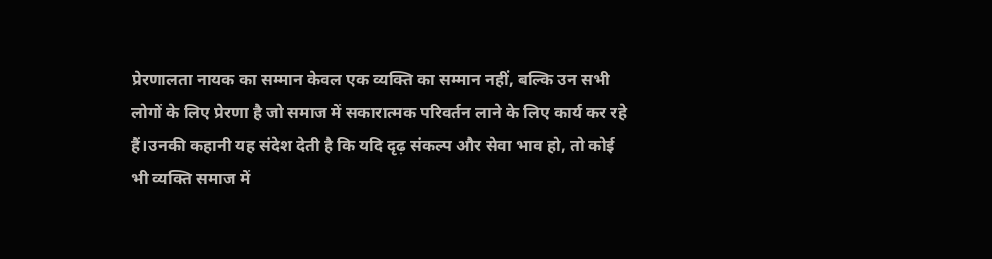प्रेरणालता नायक का सम्मान केवल एक व्यक्ति का सम्मान नहीं, बल्कि उन सभी लोगों के लिए प्रेरणा है जो समाज में सकारात्मक परिवर्तन लाने के लिए कार्य कर रहे हैं।उनकी कहानी यह संदेश देती है कि यदि दृढ़ संकल्प और सेवा भाव हो, तो कोई भी व्यक्ति समाज में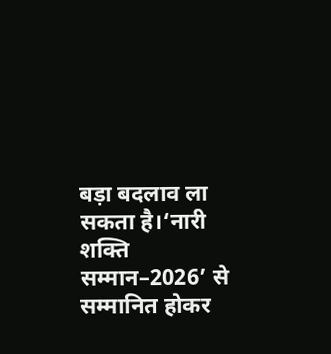बड़ा बदलाव ला सकता है।‘नारी शक्ति सम्मान–2026’ से सम्मानित होकर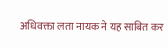अधिवक्ता लता नायक ने यह साबित कर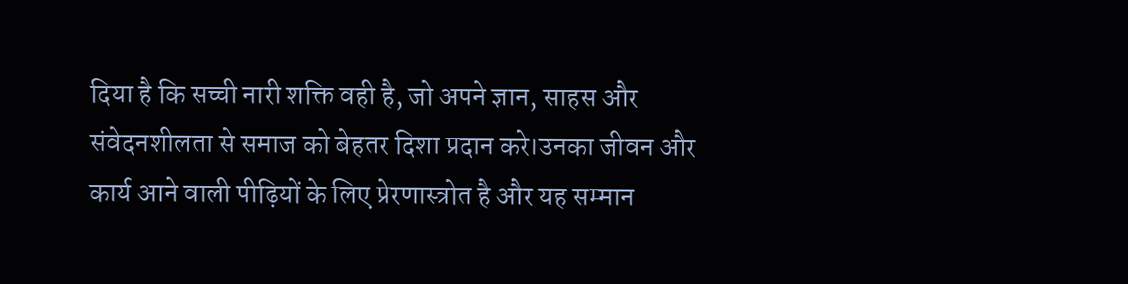दिया है कि सच्ची नारी शक्ति वही है, जो अपने ज्ञान, साहस और संवेदनशीलता से समाज को बेहतर दिशा प्रदान करे।उनका जीवन और कार्य आने वाली पीढ़ियों के लिए प्रेरणास्त्रोत है और यह सम्मान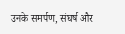उनके समर्पण, संघर्ष और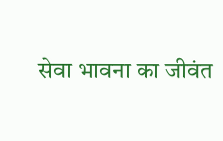सेवा भावना का जीवंत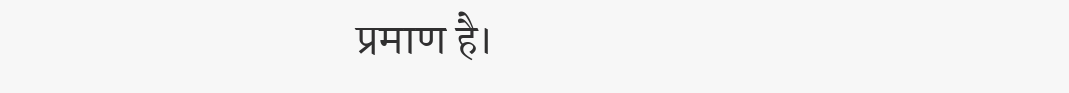प्रमाण है।